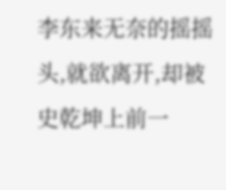李东来无奈的摇摇头,就欲离开,却被史乾坤上前一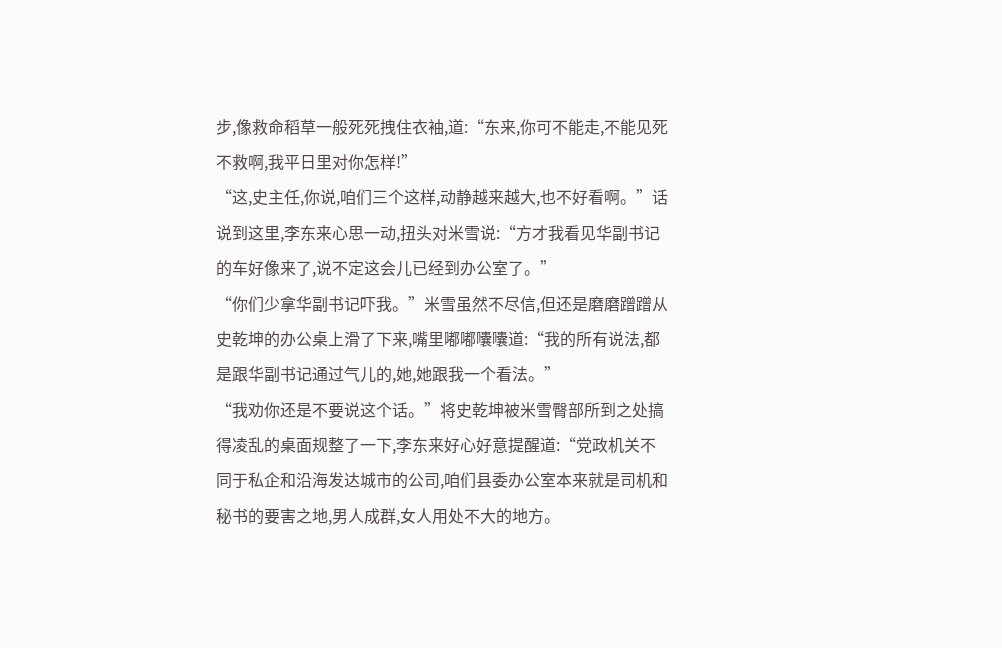步,像救命稻草一般死死拽住衣袖,道:“东来,你可不能走,不能见死不救啊,我平日里对你怎样!”
“这,史主任,你说,咱们三个这样,动静越来越大,也不好看啊。”话说到这里,李东来心思一动,扭头对米雪说:“方才我看见华副书记的车好像来了,说不定这会儿已经到办公室了。”
“你们少拿华副书记吓我。”米雪虽然不尽信,但还是磨磨蹭蹭从史乾坤的办公桌上滑了下来,嘴里嘟嘟囔囔道:“我的所有说法,都是跟华副书记通过气儿的,她,她跟我一个看法。”
“我劝你还是不要说这个话。”将史乾坤被米雪臀部所到之处搞得凌乱的桌面规整了一下,李东来好心好意提醒道:“党政机关不同于私企和沿海发达城市的公司,咱们县委办公室本来就是司机和秘书的要害之地,男人成群,女人用处不大的地方。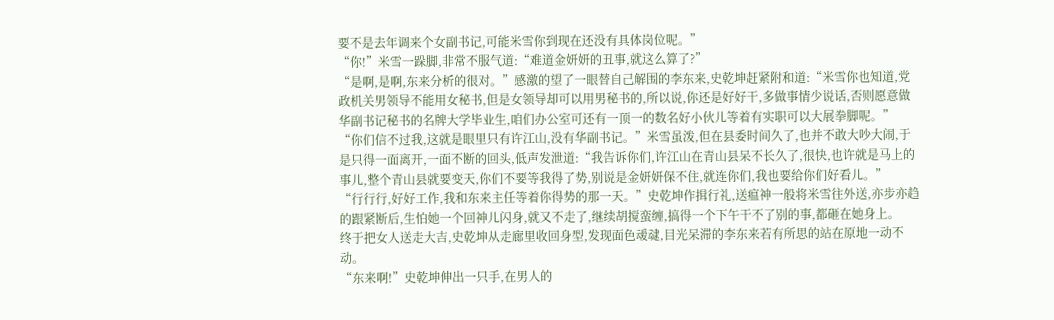要不是去年调来个女副书记,可能米雪你到现在还没有具体岗位呢。”
“你!”米雪一跺脚,非常不服气道:“难道金妍妍的丑事,就这么算了?”
“是啊,是啊,东来分析的很对。”感激的望了一眼替自己解围的李东来,史乾坤赶紧附和道:“米雪你也知道,党政机关男领导不能用女秘书,但是女领导却可以用男秘书的,所以说,你还是好好干,多做事情少说话,否则愿意做华副书记秘书的名牌大学毕业生,咱们办公室可还有一顶一的数名好小伙儿等着有实职可以大展拳脚呢。”
“你们信不过我,这就是眼里只有许江山,没有华副书记。”米雪虽泼,但在县委时间久了,也并不敢大吵大闹,于是只得一面离开,一面不断的回头,低声发泄道:“我告诉你们,许江山在青山县呆不长久了,很快,也许就是马上的事儿,整个青山县就要变天,你们不要等我得了势,别说是金妍妍保不住,就连你们,我也要给你们好看儿。”
“行行行,好好工作,我和东来主任等着你得势的那一天。”史乾坤作揖行礼,送瘟神一般将米雪往外送,亦步亦趋的跟紧断后,生怕她一个回神儿闪身,就又不走了,继续胡搅蛮缠,搞得一个下午干不了别的事,都砸在她身上。
终于把女人送走大吉,史乾坤从走廊里收回身型,发现面色叆叇,目光呆滞的李东来若有所思的站在原地一动不动。
“东来啊!”史乾坤伸出一只手,在男人的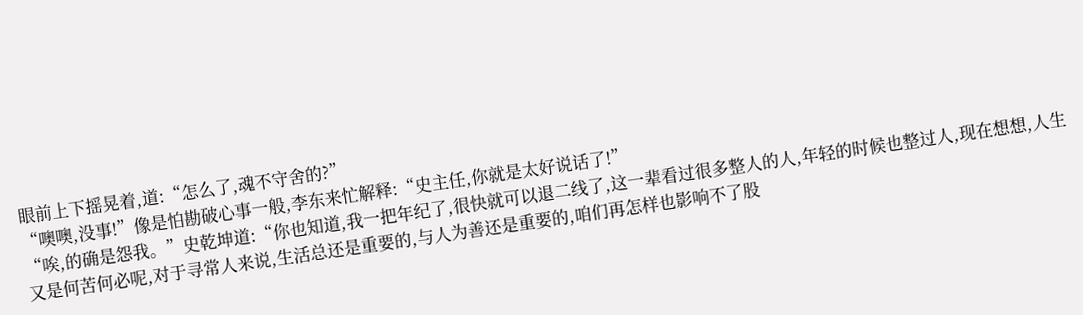眼前上下摇晃着,道:“怎么了,魂不守舍的?”
“噢噢,没事!”像是怕勘破心事一般,李东来忙解释:“史主任,你就是太好说话了!”
“唉,的确是怨我。”史乾坤道:“你也知道,我一把年纪了,很快就可以退二线了,这一辈看过很多整人的人,年轻的时候也整过人,现在想想,人生又是何苦何必呢,对于寻常人来说,生活总还是重要的,与人为善还是重要的,咱们再怎样也影响不了股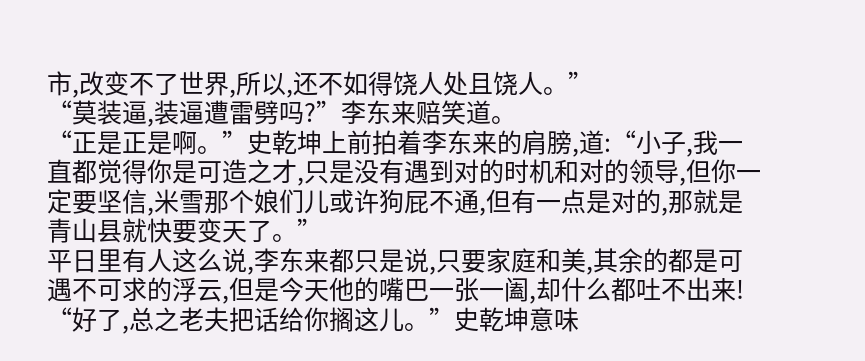市,改变不了世界,所以,还不如得饶人处且饶人。”
“莫装逼,装逼遭雷劈吗?”李东来赔笑道。
“正是正是啊。”史乾坤上前拍着李东来的肩膀,道:“小子,我一直都觉得你是可造之才,只是没有遇到对的时机和对的领导,但你一定要坚信,米雪那个娘们儿或许狗屁不通,但有一点是对的,那就是青山县就快要变天了。”
平日里有人这么说,李东来都只是说,只要家庭和美,其余的都是可遇不可求的浮云,但是今天他的嘴巴一张一阖,却什么都吐不出来!
“好了,总之老夫把话给你搁这儿。”史乾坤意味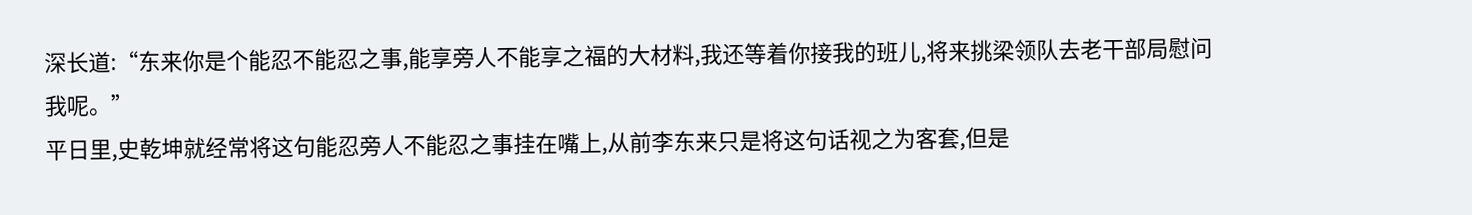深长道:“东来你是个能忍不能忍之事,能享旁人不能享之福的大材料,我还等着你接我的班儿,将来挑梁领队去老干部局慰问我呢。”
平日里,史乾坤就经常将这句能忍旁人不能忍之事挂在嘴上,从前李东来只是将这句话视之为客套,但是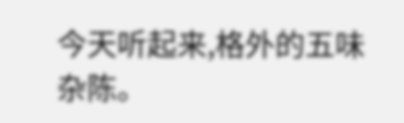今天听起来,格外的五味杂陈。